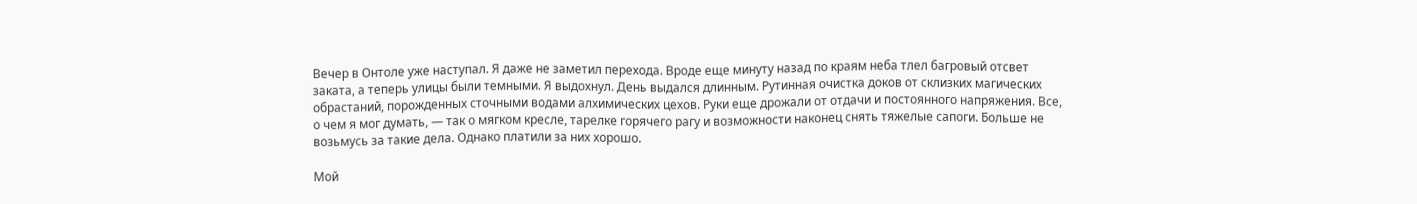Вечер в Онтоле уже наступал. Я даже не заметил перехода. Вроде еще минуту назад по краям неба тлел багровый отсвет заката, а теперь улицы были темными. Я выдохнул. День выдался длинным. Рутинная очистка доков от склизких магических обрастаний, порожденных сточными водами алхимических цехов. Руки еще дрожали от отдачи и постоянного напряжения. Все, о чем я мог думать, — так о мягком кресле, тарелке горячего рагу и возможности наконец снять тяжелые сапоги. Больше не возьмусь за такие дела. Однако платили за них хорошо.

Мой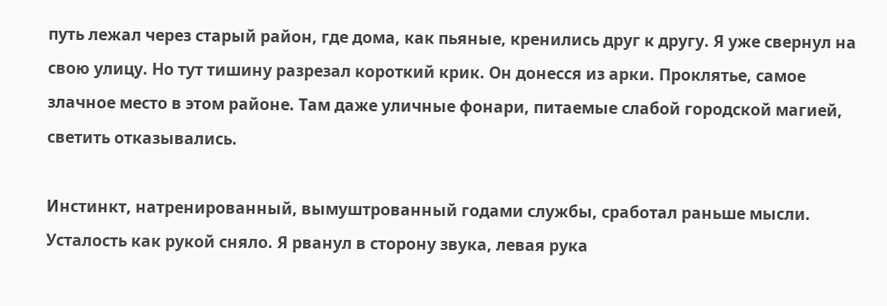путь лежал через старый район, где дома, как пьяные, кренились друг к другу. Я уже свернул на свою улицу. Но тут тишину разрезал короткий крик. Он донесся из арки. Проклятье, самое злачное место в этом районе. Там даже уличные фонари, питаемые слабой городской магией, светить отказывались.

Инстинкт, натренированный, вымуштрованный годами службы, сработал раньше мысли. Усталость как рукой сняло. Я рванул в сторону звука, левая рука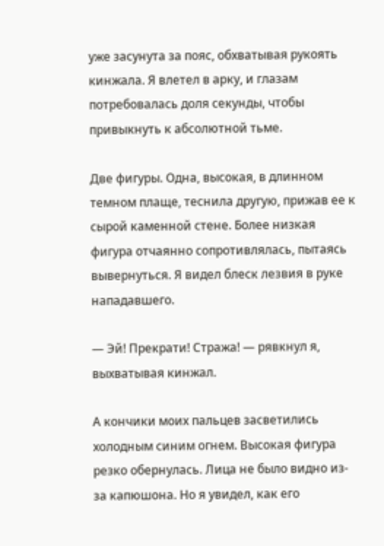уже засунута за пояс, обхватывая рукоять кинжала. Я влетел в арку, и глазам потребовалась доля секунды, чтобы привыкнуть к абсолютной тьме.

Две фигуры. Одна, высокая, в длинном темном плаще, теснила другую, прижав ее к сырой каменной стене. Более низкая фигура отчаянно сопротивлялась, пытаясь вывернуться. Я видел блеск лезвия в руке нападавшего.

— Эй! Прекрати! Стража! — рявкнул я, выхватывая кинжал.

А кончики моих пальцев засветились холодным синим огнем. Высокая фигура резко обернулась. Лица не было видно из-за капюшона. Но я увидел, как его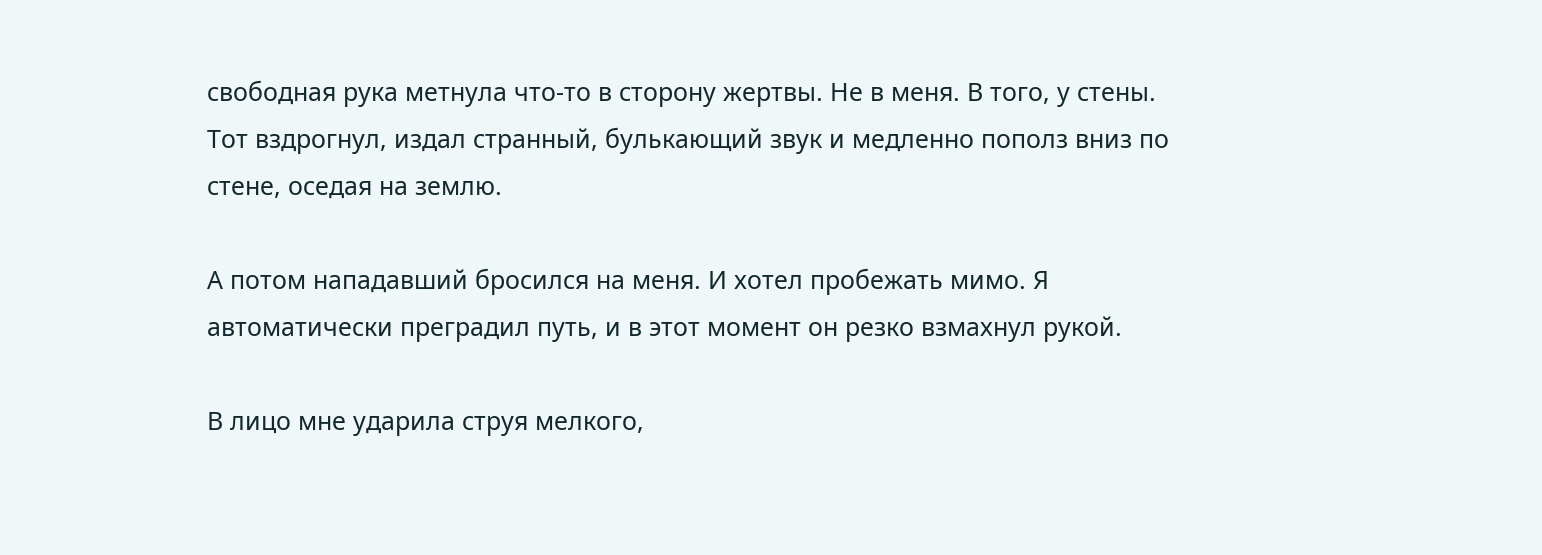свободная рука метнула что-то в сторону жертвы. Не в меня. В того, у стены. Тот вздрогнул, издал странный, булькающий звук и медленно пополз вниз по стене, оседая на землю.

А потом нападавший бросился на меня. И хотел пробежать мимо. Я автоматически преградил путь, и в этот момент он резко взмахнул рукой.

В лицо мне ударила струя мелкого,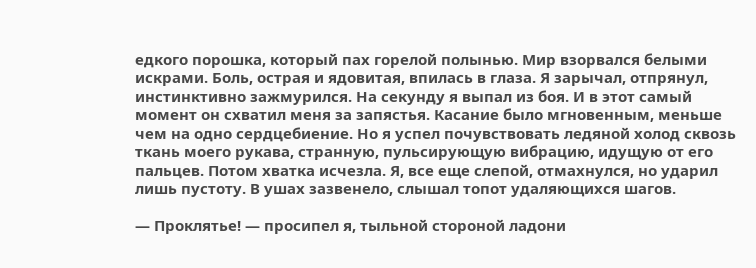едкого порошка, который пах горелой полынью. Мир взорвался белыми искрами. Боль, острая и ядовитая, впилась в глаза. Я зарычал, отпрянул, инстинктивно зажмурился. На секунду я выпал из боя. И в этот самый момент он схватил меня за запястья. Касание было мгновенным, меньше чем на одно сердцебиение. Но я успел почувствовать ледяной холод сквозь ткань моего рукава, странную, пульсирующую вибрацию, идущую от его пальцев. Потом хватка исчезла. Я, все еще слепой, отмахнулся, но ударил лишь пустоту. В ушах зазвенело, слышал топот удаляющихся шагов.

— Проклятье! — просипел я, тыльной стороной ладони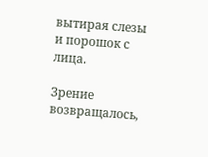вытирая слезы и порошок с лица.

Зрение возвращалось,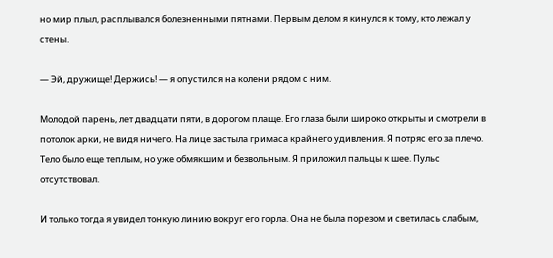но мир плыл, расплывался болезненными пятнами. Первым делом я кинулся к тому, кто лежал у стены.

— Эй, дружище! Держись! — я опустился на колени рядом с ним.

Молодой парень, лет двадцати пяти, в дорогом плаще. Его глаза были широко открыты и смотрели в потолок арки, не видя ничего. На лице застыла гримаса крайнего удивления. Я потряс его за плечо. Тело было еще теплым, но уже обмякшим и безвольным. Я приложил пальцы к шее. Пульс отсутствовал.

И только тогда я увидел тонкую линию вокруг его горла. Она не была порезом и светилась слабым,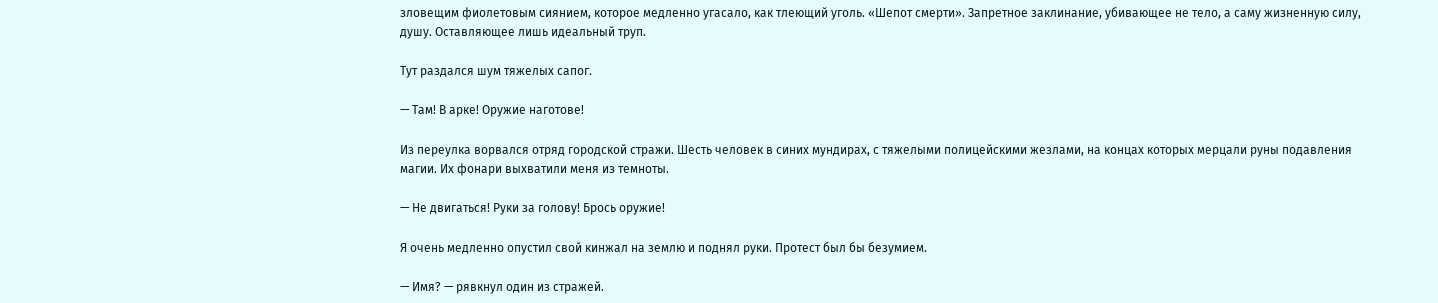зловещим фиолетовым сиянием, которое медленно угасало, как тлеющий уголь. «Шепот смерти». Запретное заклинание, убивающее не тело, а саму жизненную силу, душу. Оставляющее лишь идеальный труп.

Тут раздался шум тяжелых сапог.

— Там! В арке! Оружие наготове!

Из переулка ворвался отряд городской стражи. Шесть человек в синих мундирах, с тяжелыми полицейскими жезлами, на концах которых мерцали руны подавления магии. Их фонари выхватили меня из темноты.

— Не двигаться! Руки за голову! Брось оружие!

Я очень медленно опустил свой кинжал на землю и поднял руки. Протест был бы безумием.

— Имя? — рявкнул один из стражей.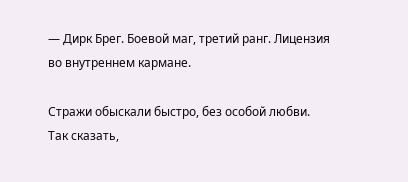— Дирк Брег. Боевой маг, третий ранг. Лицензия во внутреннем кармане.

Стражи обыскали быстро, без особой любви. Так сказать,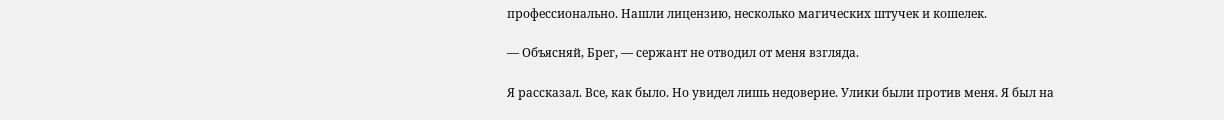профессионально. Нашли лицензию, несколько магических штучек и кошелек.

— Объясняй, Брег, — сержант не отводил от меня взгляда.

Я рассказал. Все, как было. Но увидел лишь недоверие. Улики были против меня. Я был на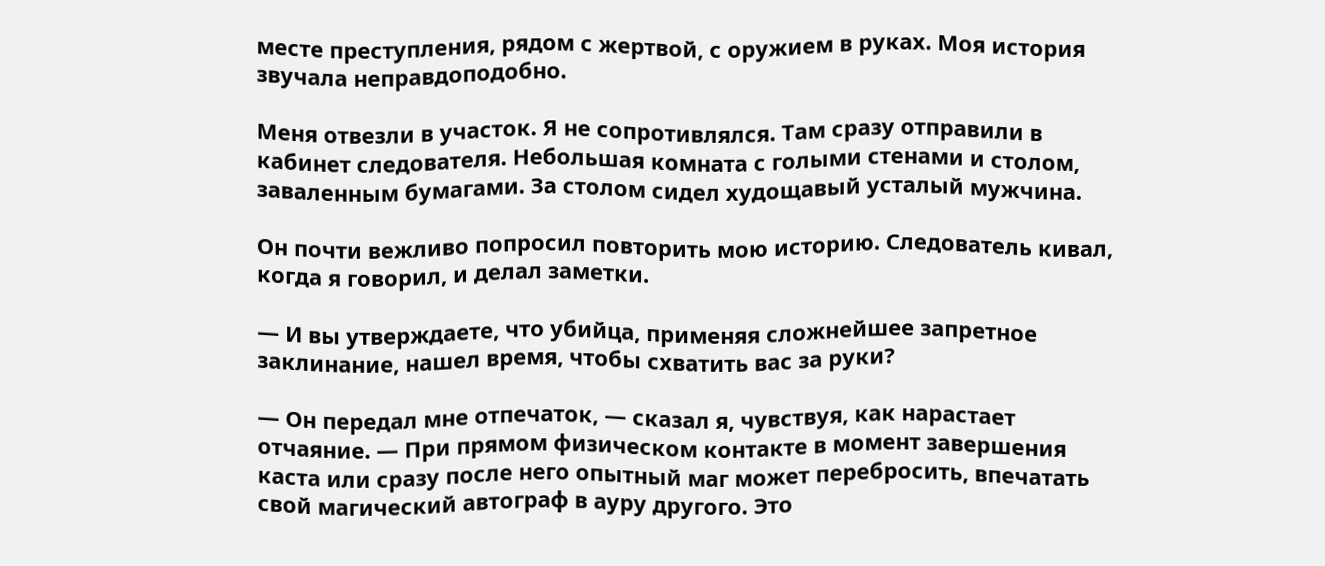месте преступления, рядом с жертвой, с оружием в руках. Моя история звучала неправдоподобно.

Меня отвезли в участок. Я не сопротивлялся. Там сразу отправили в кабинет следователя. Небольшая комната с голыми стенами и столом, заваленным бумагами. За столом сидел худощавый усталый мужчина.

Он почти вежливо попросил повторить мою историю. Следователь кивал, когда я говорил, и делал заметки.

— И вы утверждаете, что убийца, применяя сложнейшее запретное заклинание, нашел время, чтобы схватить вас за руки?

— Он передал мне отпечаток, — сказал я, чувствуя, как нарастает отчаяние. — При прямом физическом контакте в момент завершения каста или сразу после него опытный маг может перебросить, впечатать свой магический автограф в ауру другого. Это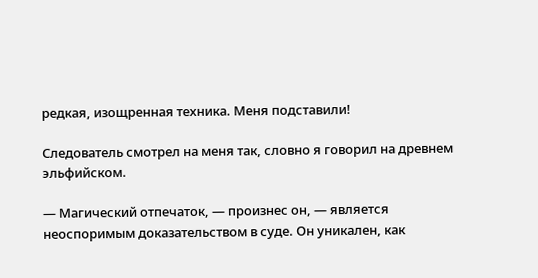редкая, изощренная техника. Меня подставили!

Следователь смотрел на меня так, словно я говорил на древнем эльфийском.

— Магический отпечаток, — произнес он, — является неоспоримым доказательством в суде. Он уникален, как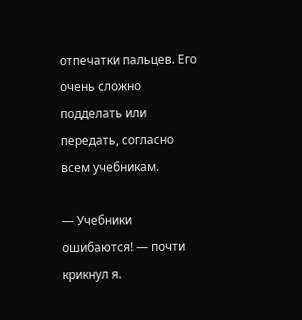отпечатки пальцев. Его очень сложно подделать или передать, согласно всем учебникам.

— Учебники ошибаются! — почти крикнул я.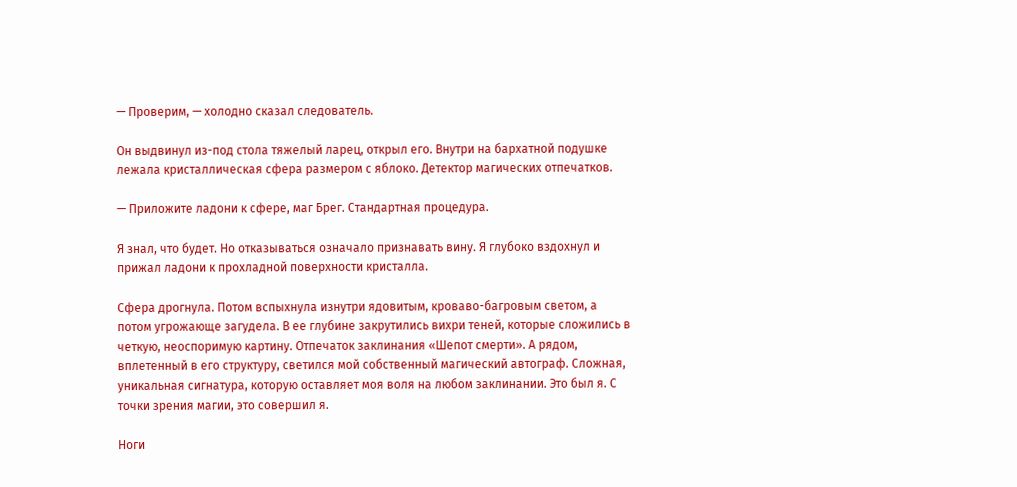— Проверим, — холодно сказал следователь.

Он выдвинул из-под стола тяжелый ларец, открыл его. Внутри на бархатной подушке лежала кристаллическая сфера размером с яблоко. Детектор магических отпечатков.

— Приложите ладони к сфере, маг Брег. Стандартная процедура.

Я знал, что будет. Но отказываться означало признавать вину. Я глубоко вздохнул и прижал ладони к прохладной поверхности кристалла.

Сфера дрогнула. Потом вспыхнула изнутри ядовитым, кроваво-багровым светом, а потом угрожающе загудела. В ее глубине закрутились вихри теней, которые сложились в четкую, неоспоримую картину. Отпечаток заклинания «Шепот смерти». А рядом, вплетенный в его структуру, светился мой собственный магический автограф. Сложная, уникальная сигнатура, которую оставляет моя воля на любом заклинании. Это был я. С точки зрения магии, это совершил я.

Ноги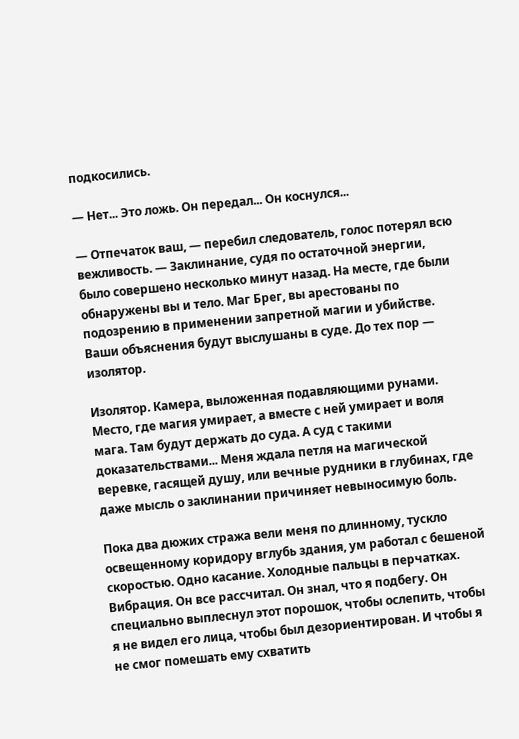подкосились.

— Нет... Это ложь. Он передал... Он коснулся...

— Отпечаток ваш, — перебил следователь, голос потерял всю вежливость. — Заклинание, судя по остаточной энергии, было совершено несколько минут назад. На месте, где были обнаружены вы и тело. Маг Брег, вы арестованы по подозрению в применении запретной магии и убийстве. Ваши объяснения будут выслушаны в суде. До тех пор — изолятор.

Изолятор. Камера, выложенная подавляющими рунами. Место, где магия умирает, а вместе с ней умирает и воля мага. Там будут держать до суда. А суд с такими доказательствами... Меня ждала петля на магической веревке, гасящей душу, или вечные рудники в глубинах, где даже мысль о заклинании причиняет невыносимую боль.

Пока два дюжих стража вели меня по длинному, тускло освещенному коридору вглубь здания, ум работал с бешеной скоростью. Одно касание. Холодные пальцы в перчатках. Вибрация. Он все рассчитал. Он знал, что я подбегу. Он специально выплеснул этот порошок, чтобы ослепить, чтобы я не видел его лица, чтобы был дезориентирован. И чтобы я не смог помешать ему схватить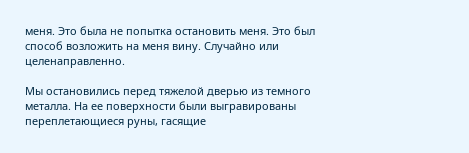меня. Это была не попытка остановить меня. Это был способ возложить на меня вину. Случайно или целенаправленно.

Мы остановились перед тяжелой дверью из темного металла. На ее поверхности были выгравированы переплетающиеся руны, гасящие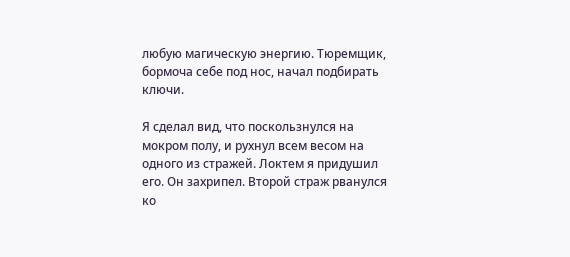любую магическую энергию. Тюремщик, бормоча себе под нос, начал подбирать ключи.

Я сделал вид, что поскользнулся на мокром полу, и рухнул всем весом на одного из стражей. Локтем я придушил его. Он захрипел. Второй страж рванулся ко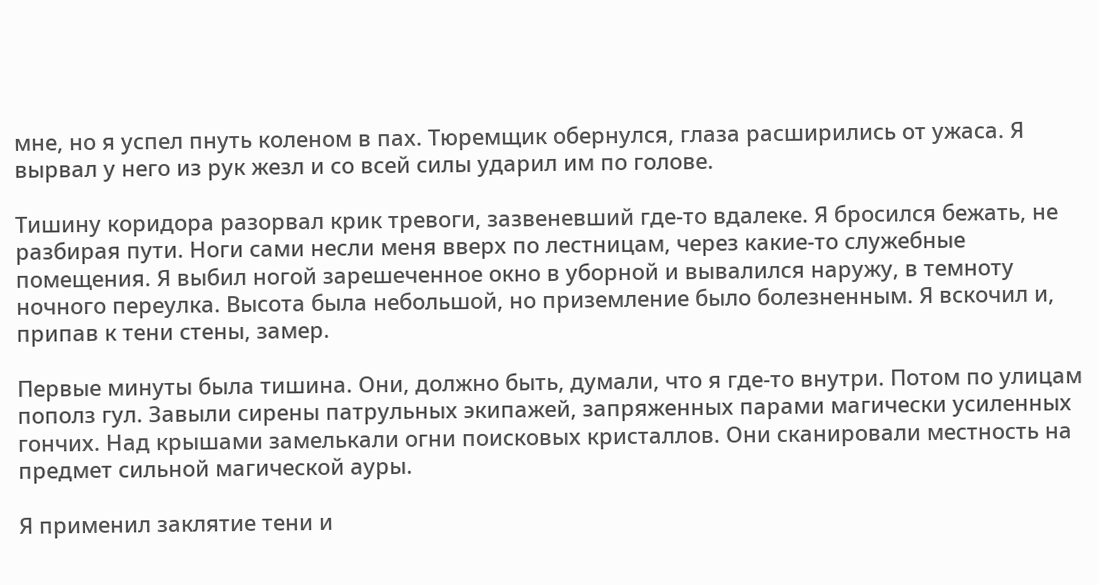мне, но я успел пнуть коленом в пах. Тюремщик обернулся, глаза расширились от ужаса. Я вырвал у него из рук жезл и со всей силы ударил им по голове.

Тишину коридора разорвал крик тревоги, зазвеневший где-то вдалеке. Я бросился бежать, не разбирая пути. Ноги сами несли меня вверх по лестницам, через какие-то служебные помещения. Я выбил ногой зарешеченное окно в уборной и вывалился наружу, в темноту ночного переулка. Высота была небольшой, но приземление было болезненным. Я вскочил и, припав к тени стены, замер.

Первые минуты была тишина. Они, должно быть, думали, что я где-то внутри. Потом по улицам пополз гул. Завыли сирены патрульных экипажей, запряженных парами магически усиленных гончих. Над крышами замелькали огни поисковых кристаллов. Они сканировали местность на предмет сильной магической ауры.

Я применил заклятие тени и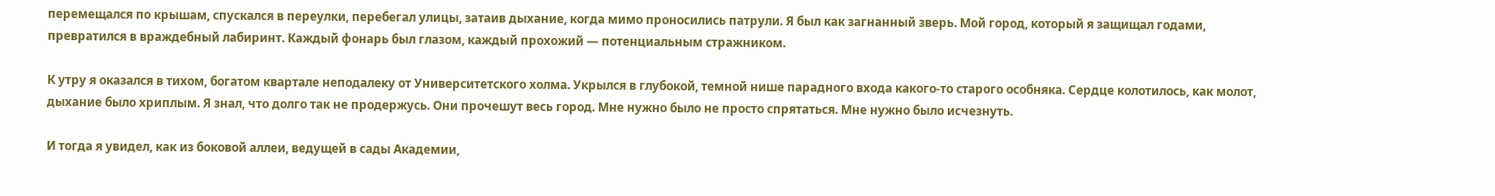перемещался по крышам, спускался в переулки, перебегал улицы, затаив дыхание, когда мимо проносились патрули. Я был как загнанный зверь. Мой город, который я защищал годами, превратился в враждебный лабиринт. Каждый фонарь был глазом, каждый прохожий — потенциальным стражником.

К утру я оказался в тихом, богатом квартале неподалеку от Университетского холма. Укрылся в глубокой, темной нише парадного входа какого-то старого особняка. Сердце колотилось, как молот, дыхание было хриплым. Я знал, что долго так не продержусь. Они прочешут весь город. Мне нужно было не просто спрятаться. Мне нужно было исчезнуть.

И тогда я увидел, как из боковой аллеи, ведущей в сады Академии,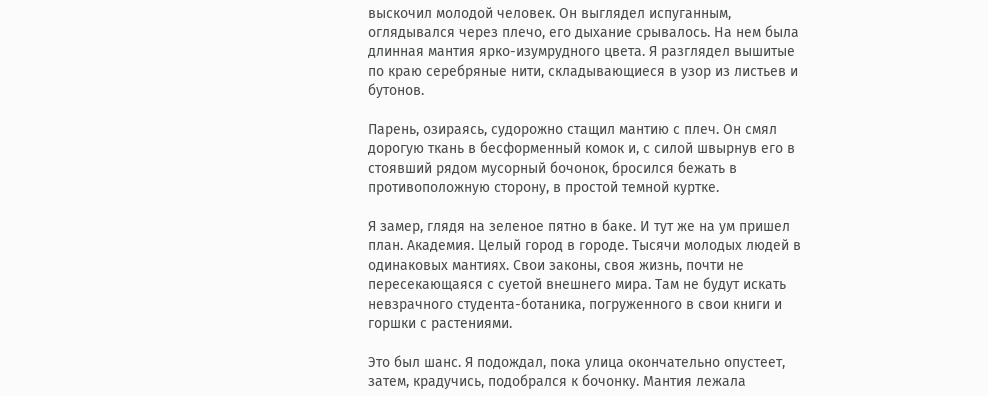выскочил молодой человек. Он выглядел испуганным, оглядывался через плечо, его дыхание срывалось. На нем была длинная мантия ярко-изумрудного цвета. Я разглядел вышитые по краю серебряные нити, складывающиеся в узор из листьев и бутонов.

Парень, озираясь, судорожно стащил мантию с плеч. Он смял дорогую ткань в бесформенный комок и, с силой швырнув его в стоявший рядом мусорный бочонок, бросился бежать в противоположную сторону, в простой темной куртке.

Я замер, глядя на зеленое пятно в баке. И тут же на ум пришел план. Академия. Целый город в городе. Тысячи молодых людей в одинаковых мантиях. Свои законы, своя жизнь, почти не пересекающаяся с суетой внешнего мира. Там не будут искать невзрачного студента-ботаника, погруженного в свои книги и горшки с растениями.

Это был шанс. Я подождал, пока улица окончательно опустеет, затем, крадучись, подобрался к бочонку. Мантия лежала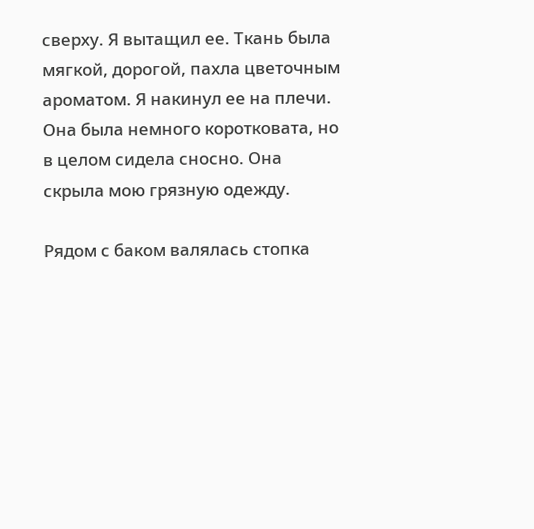сверху. Я вытащил ее. Ткань была мягкой, дорогой, пахла цветочным ароматом. Я накинул ее на плечи. Она была немного коротковата, но в целом сидела сносно. Она скрыла мою грязную одежду.

Рядом с баком валялась стопка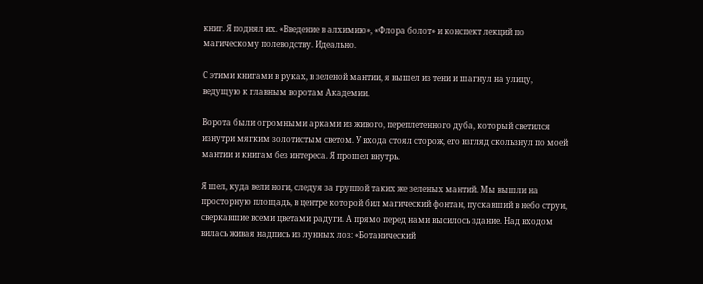книг. Я поднял их. «Введение в алхимию», «Флора болот» и конспект лекций по магическому полеводству. Идеально.

С этими книгами в руках, в зеленой мантии, я вышел из тени и шагнул на улицу, ведущую к главным воротам Академии.

Ворота были огромными арками из живого, переплетенного дуба, который светился изнутри мягким золотистым светом. У входа стоял сторож, его взгляд скользнул по моей мантии и книгам без интереса. Я прошел внутрь.

Я шел, куда вели ноги, следуя за группой таких же зеленых мантий. Мы вышли на просторную площадь, в центре которой бил магический фонтан, пускавший в небо струи, сверкавшие всеми цветами радуги. А прямо перед нами высилось здание. Над входом вилась живая надпись из лунных лоз: «Ботанический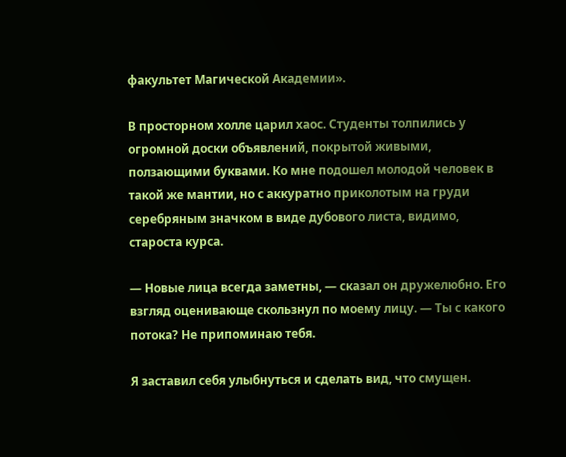факультет Магической Академии».

В просторном холле царил хаос. Студенты толпились у огромной доски объявлений, покрытой живыми, ползающими буквами. Ко мне подошел молодой человек в такой же мантии, но с аккуратно приколотым на груди серебряным значком в виде дубового листа, видимо, староста курса.

— Новые лица всегда заметны, — сказал он дружелюбно. Его взгляд оценивающе скользнул по моему лицу. — Ты с какого потока? Не припоминаю тебя.

Я заставил себя улыбнуться и сделать вид, что смущен.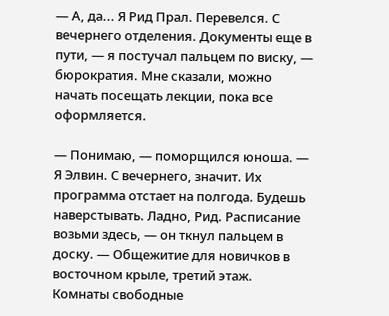— А, да... Я Рид Прал. Перевелся. С вечернего отделения. Документы еще в пути, — я постучал пальцем по виску, — бюрократия. Мне сказали, можно начать посещать лекции, пока все оформляется.

— Понимаю, — поморщился юноша. — Я Элвин. С вечернего, значит. Их программа отстает на полгода. Будешь наверстывать. Ладно, Рид. Расписание возьми здесь, — он ткнул пальцем в доску. — Общежитие для новичков в восточном крыле, третий этаж. Комнаты свободные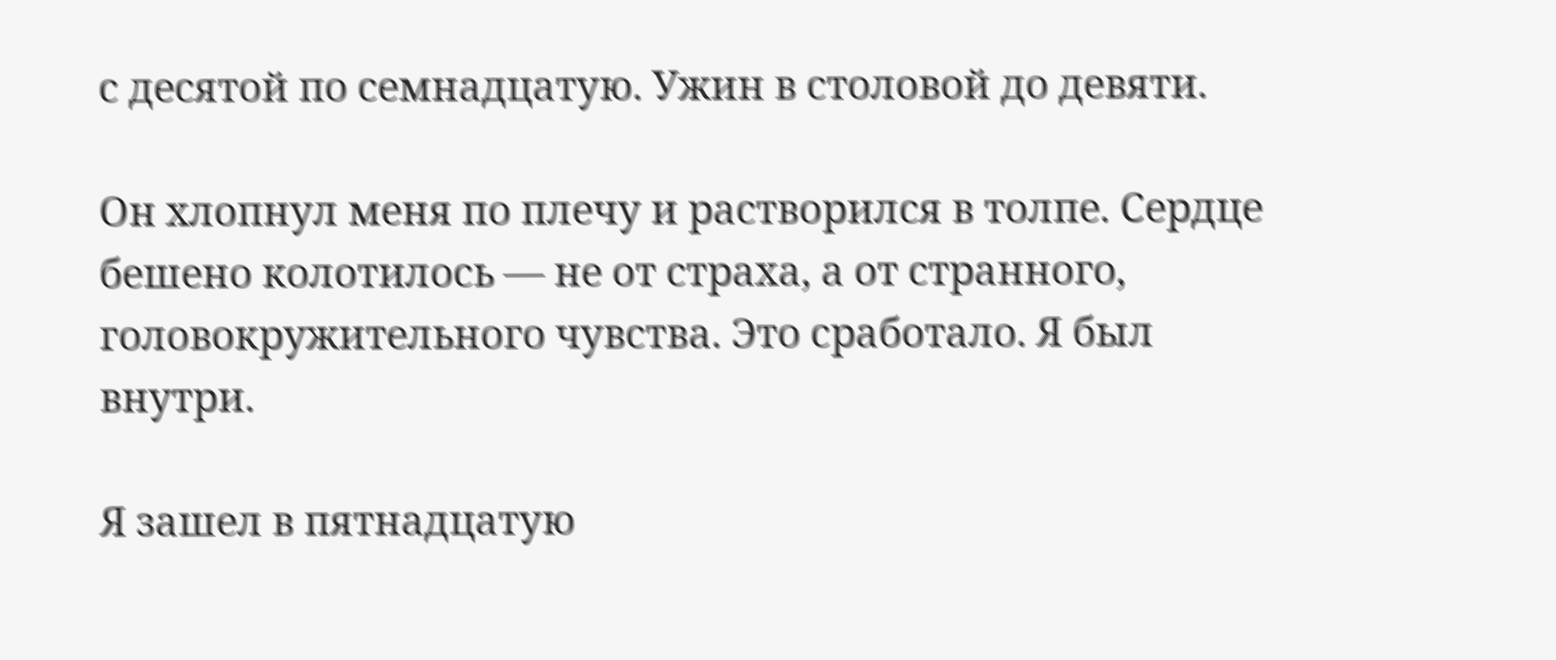с десятой по семнадцатую. Ужин в столовой до девяти.

Он хлопнул меня по плечу и растворился в толпе. Сердце бешено колотилось — не от страха, а от странного, головокружительного чувства. Это сработало. Я был внутри.

Я зашел в пятнадцатую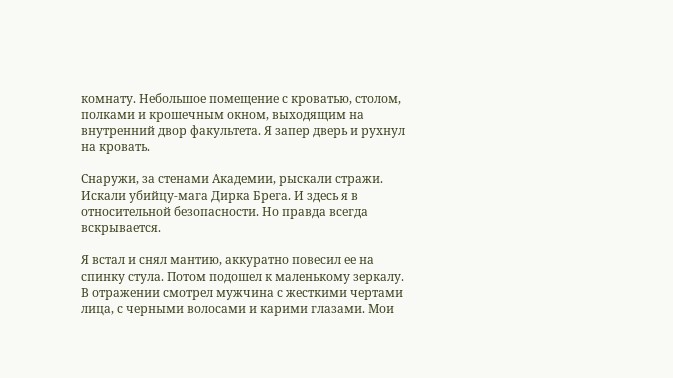комнату. Небольшое помещение с кроватью, столом, полками и крошечным окном, выходящим на внутренний двор факультета. Я запер дверь и рухнул на кровать.

Снаружи, за стенами Академии, рыскали стражи. Искали убийцу-мага Дирка Брега. И здесь я в относительной безопасности. Но правда всегда вскрывается.

Я встал и снял мантию, аккуратно повесил ее на спинку стула. Потом подошел к маленькому зеркалу. В отражении смотрел мужчина с жесткими чертами лица, с черными волосами и карими глазами. Мои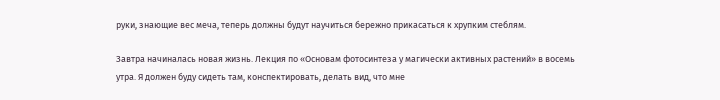руки, знающие вес меча, теперь должны будут научиться бережно прикасаться к хрупким стеблям.

Завтра начиналась новая жизнь. Лекция по «Основам фотосинтеза у магически активных растений» в восемь утра. Я должен буду сидеть там, конспектировать, делать вид, что мне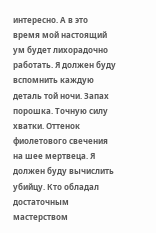интересно. А в это время мой настоящий ум будет лихорадочно работать. Я должен буду вспомнить каждую деталь той ночи. Запах порошка. Точную силу хватки. Оттенок фиолетового свечения на шее мертвеца. Я должен буду вычислить убийцу. Кто обладал достаточным мастерством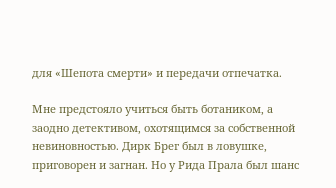для «Шепота смерти» и передачи отпечатка.

Мне предстояло учиться быть ботаником, а заодно детективом, охотящимся за собственной невиновностью. Дирк Брег был в ловушке, приговорен и загнан. Но у Рида Прала был шанс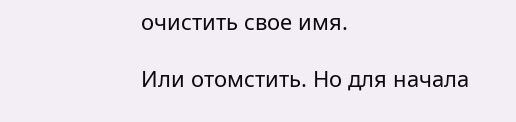очистить свое имя.

Или отомстить. Но для начала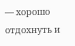— хорошо отдохнуть и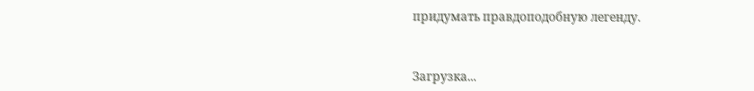придумать правдоподобную легенду.



Загрузка...